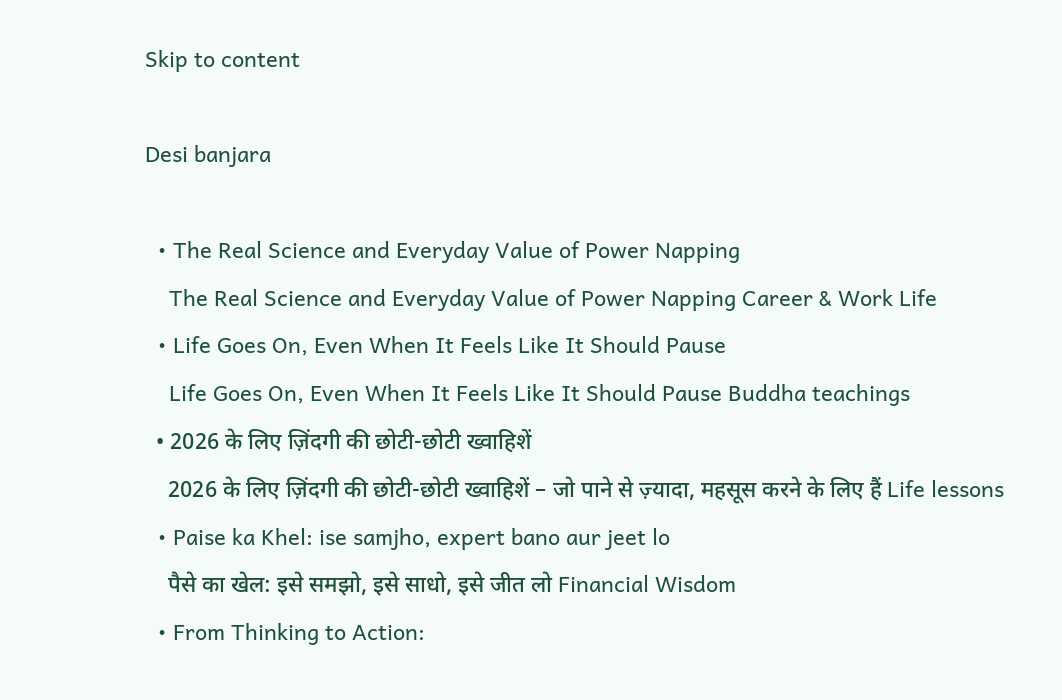Skip to content

Desi banjara

  • The Real Science and Everyday Value of Power Napping
    The Real Science and Everyday Value of Power Napping Career & Work Life
  • Life Goes On, Even When It Feels Like It Should Pause
    Life Goes On, Even When It Feels Like It Should Pause Buddha teachings
  • 2026 के लिए ज़िंदगी की छोटी-छोटी ख्वाहिशें
    2026 के लिए ज़िंदगी की छोटी-छोटी ख्वाहिशें – जो पाने से ज़्यादा, महसूस करने के लिए हैं Life lessons
  • Paise ka Khel: ise samjho, expert bano aur jeet lo
    पैसे का खेल: इसे समझो, इसे साधो, इसे जीत लो Financial Wisdom
  • From Thinking to Action: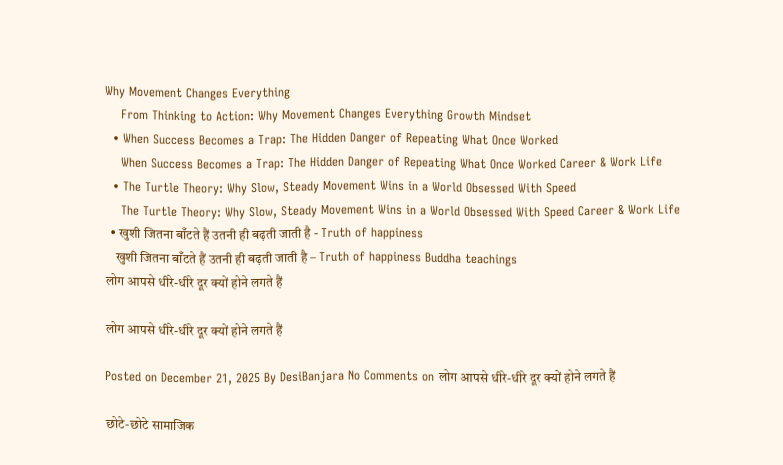Why Movement Changes Everything
    From Thinking to Action: Why Movement Changes Everything Growth Mindset
  • When Success Becomes a Trap: The Hidden Danger of Repeating What Once Worked
    When Success Becomes a Trap: The Hidden Danger of Repeating What Once Worked Career & Work Life
  • The Turtle Theory: Why Slow, Steady Movement Wins in a World Obsessed With Speed
    The Turtle Theory: Why Slow, Steady Movement Wins in a World Obsessed With Speed Career & Work Life
  • खुशी जितना बाँटते हैं उतनी ही बढ़ती जाती है - Truth of happiness
    खुशी जितना बाँटते हैं उतनी ही बढ़ती जाती है – Truth of happiness Buddha teachings
लोग आपसे धीरे-धीरे दूर क्यों होने लगते हैं

लोग आपसे धीरे-धीरे दूर क्यों होने लगते हैं

Posted on December 21, 2025 By DesiBanjara No Comments on लोग आपसे धीरे-धीरे दूर क्यों होने लगते हैं

छोटे-छोटे सामाजिक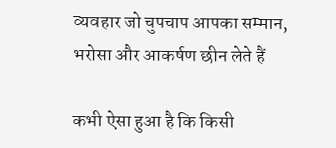व्यवहार जो चुपचाप आपका सम्मान, भरोसा और आकर्षण छीन लेते हैं

कभी ऐसा हुआ है कि किसी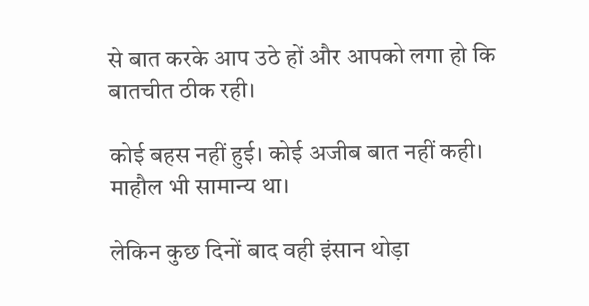से बात करके आप उठे हों और आपको लगा हो कि बातचीत ठीक रही।

कोई बहस नहीं हुई। कोई अजीब बात नहीं कही। माहौल भी सामान्य था।

लेकिन कुछ दिनों बाद वही इंसान थोड़ा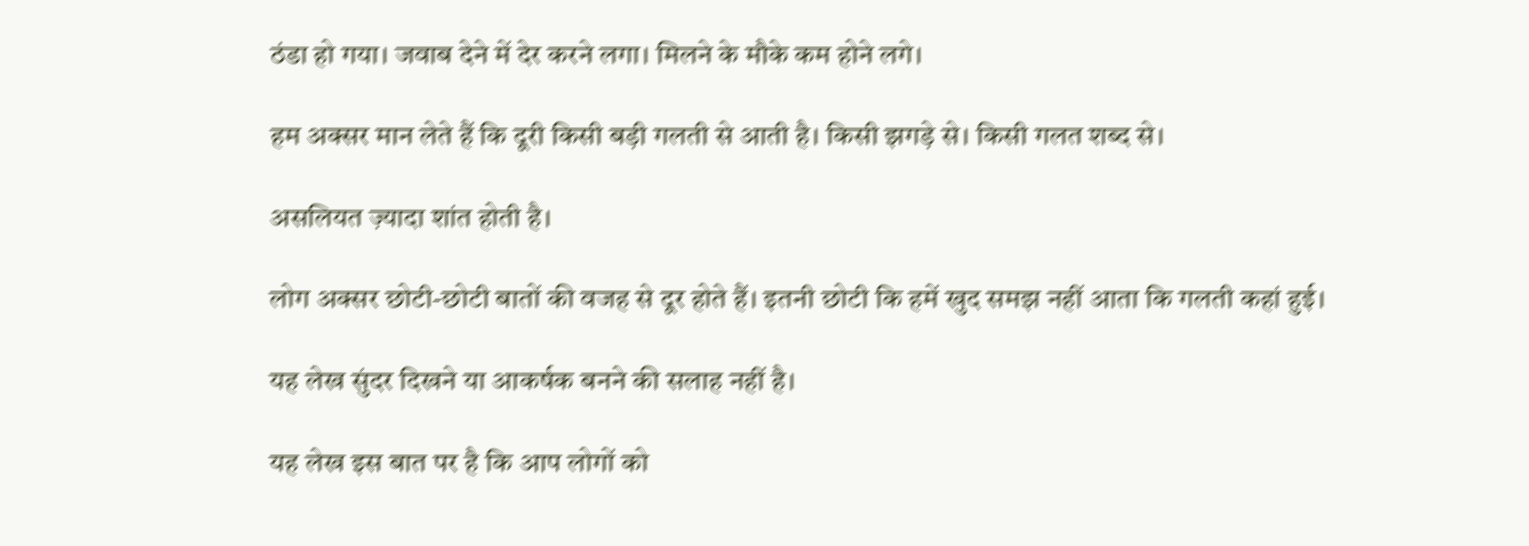ठंडा हो गया। जवाब देने में देर करने लगा। मिलने के मौके कम होने लगे।

हम अक्सर मान लेते हैं कि दूरी किसी बड़ी गलती से आती है। किसी झगड़े से। किसी गलत शब्द से।

असलियत ज़्यादा शांत होती है।

लोग अक्सर छोटी-छोटी बातों की वजह से दूर होते हैं। इतनी छोटी कि हमें खुद समझ नहीं आता कि गलती कहां हुई।

यह लेख सुंदर दिखने या आकर्षक बनने की सलाह नहीं है।

यह लेख इस बात पर है कि आप लोगों को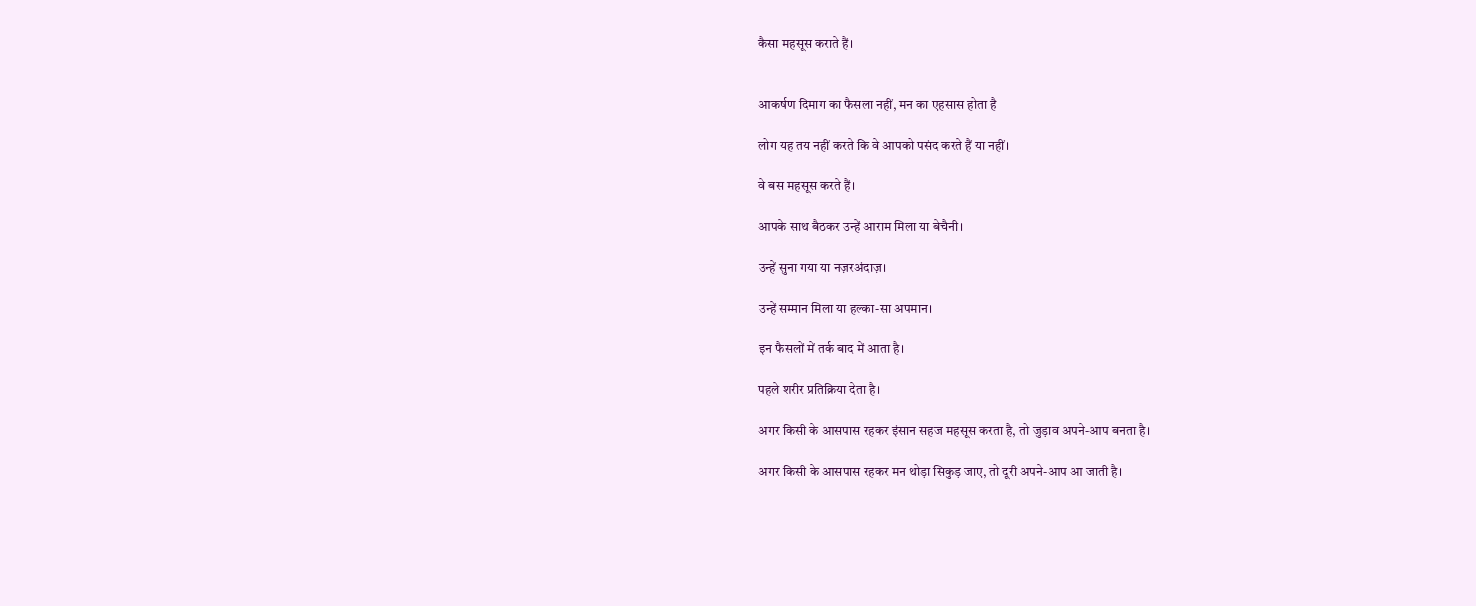कैसा महसूस कराते हैं।


आकर्षण दिमाग का फैसला नहीं, मन का एहसास होता है

लोग यह तय नहीं करते कि वे आपको पसंद करते हैं या नहीं।

वे बस महसूस करते हैं।

आपके साथ बैठकर उन्हें आराम मिला या बेचैनी।

उन्हें सुना गया या नज़रअंदाज़।

उन्हें सम्मान मिला या हल्का-सा अपमान।

इन फैसलों में तर्क बाद में आता है।

पहले शरीर प्रतिक्रिया देता है।

अगर किसी के आसपास रहकर इंसान सहज महसूस करता है, तो जुड़ाव अपने-आप बनता है।

अगर किसी के आसपास रहकर मन थोड़ा सिकुड़ जाए, तो दूरी अपने-आप आ जाती है।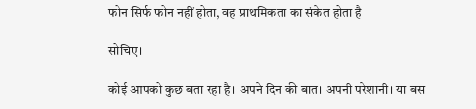फोन सिर्फ फोन नहीं होता, वह प्राथमिकता का संकेत होता है

सोचिए।

कोई आपको कुछ बता रहा है। अपने दिन की बात। अपनी परेशानी। या बस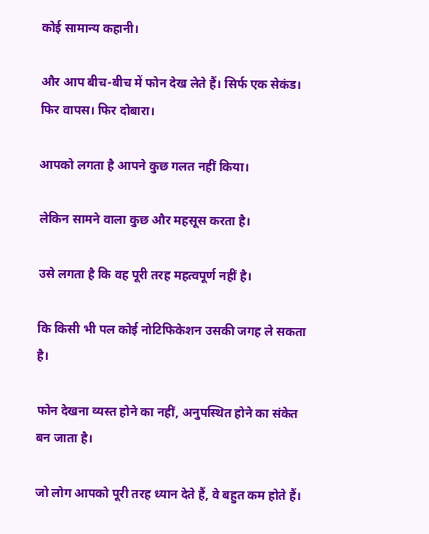कोई सामान्य कहानी।

और आप बीच-बीच में फोन देख लेते हैं। सिर्फ एक सेकंड। फिर वापस। फिर दोबारा।

आपको लगता है आपने कुछ गलत नहीं किया।

लेकिन सामने वाला कुछ और महसूस करता है।

उसे लगता है कि वह पूरी तरह महत्वपूर्ण नहीं है।

कि किसी भी पल कोई नोटिफिकेशन उसकी जगह ले सकता है।

फोन देखना व्यस्त होने का नहीं, अनुपस्थित होने का संकेत बन जाता है।

जो लोग आपको पूरी तरह ध्यान देते हैं, वे बहुत कम होते हैं।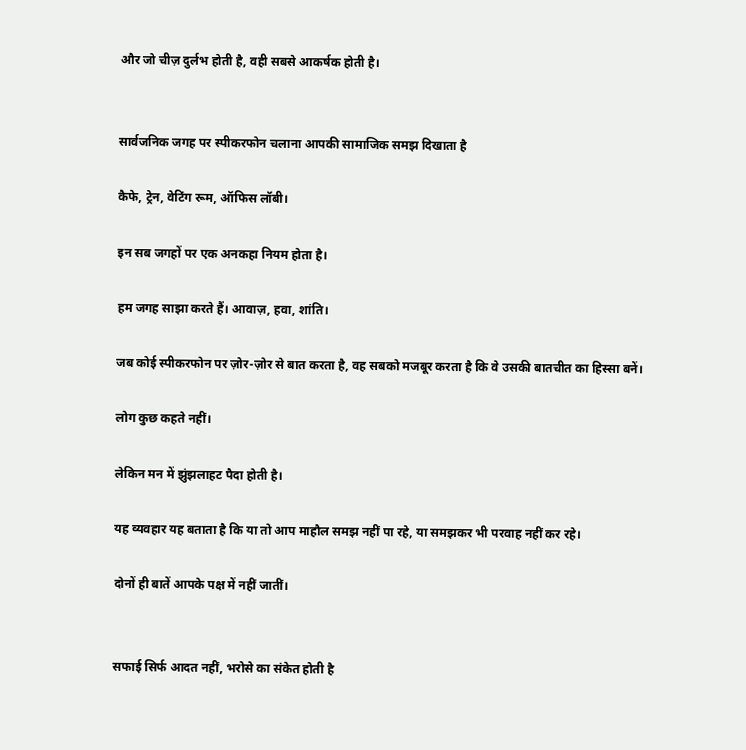और जो चीज़ दुर्लभ होती है, वही सबसे आकर्षक होती है।


सार्वजनिक जगह पर स्पीकरफोन चलाना आपकी सामाजिक समझ दिखाता है

कैफे, ट्रेन, वेटिंग रूम, ऑफिस लॉबी।

इन सब जगहों पर एक अनकहा नियम होता है।

हम जगह साझा करते हैं। आवाज़, हवा, शांति।

जब कोई स्पीकरफोन पर ज़ोर-ज़ोर से बात करता है, वह सबको मजबूर करता है कि वे उसकी बातचीत का हिस्सा बनें।

लोग कुछ कहते नहीं।

लेकिन मन में झुंझलाहट पैदा होती है।

यह व्यवहार यह बताता है कि या तो आप माहौल समझ नहीं पा रहे, या समझकर भी परवाह नहीं कर रहे।

दोनों ही बातें आपके पक्ष में नहीं जातीं।


सफाई सिर्फ आदत नहीं, भरोसे का संकेत होती है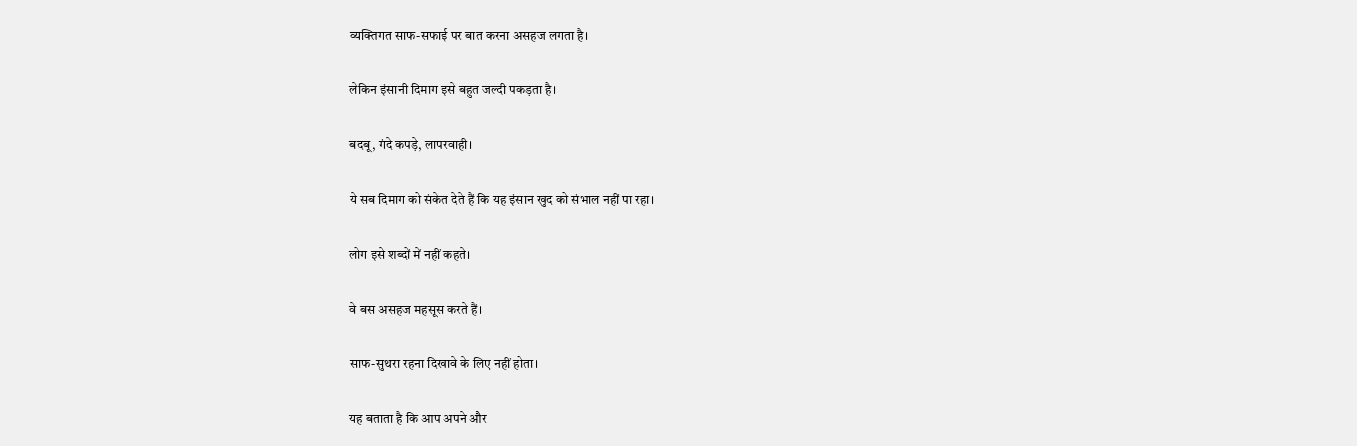व्यक्तिगत साफ-सफाई पर बात करना असहज लगता है।

लेकिन इंसानी दिमाग इसे बहुत जल्दी पकड़ता है।

बदबू, गंदे कपड़े, लापरवाही।

ये सब दिमाग को संकेत देते हैं कि यह इंसान खुद को संभाल नहीं पा रहा।

लोग इसे शब्दों में नहीं कहते।

वे बस असहज महसूस करते हैं।

साफ-सुथरा रहना दिखावे के लिए नहीं होता।

यह बताता है कि आप अपने और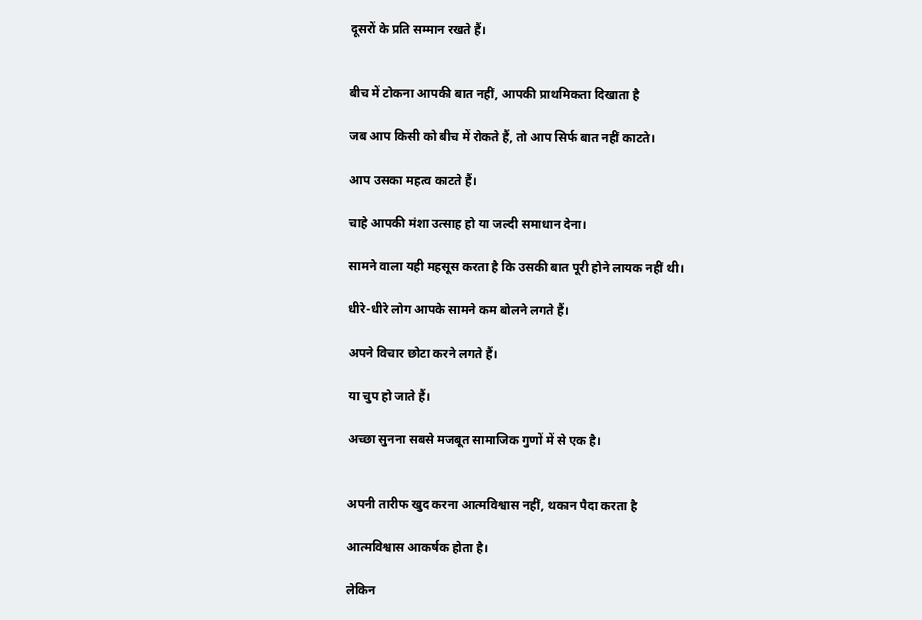दूसरों के प्रति सम्मान रखते हैं।


बीच में टोकना आपकी बात नहीं, आपकी प्राथमिकता दिखाता है

जब आप किसी को बीच में रोकते हैं, तो आप सिर्फ बात नहीं काटते।

आप उसका महत्व काटते हैं।

चाहे आपकी मंशा उत्साह हो या जल्दी समाधान देना।

सामने वाला यही महसूस करता है कि उसकी बात पूरी होने लायक नहीं थी।

धीरे-धीरे लोग आपके सामने कम बोलने लगते हैं।

अपने विचार छोटा करने लगते हैं।

या चुप हो जाते हैं।

अच्छा सुनना सबसे मजबूत सामाजिक गुणों में से एक है।


अपनी तारीफ खुद करना आत्मविश्वास नहीं, थकान पैदा करता है

आत्मविश्वास आकर्षक होता है।

लेकिन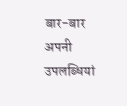बार-बार अपनी उपलब्धियां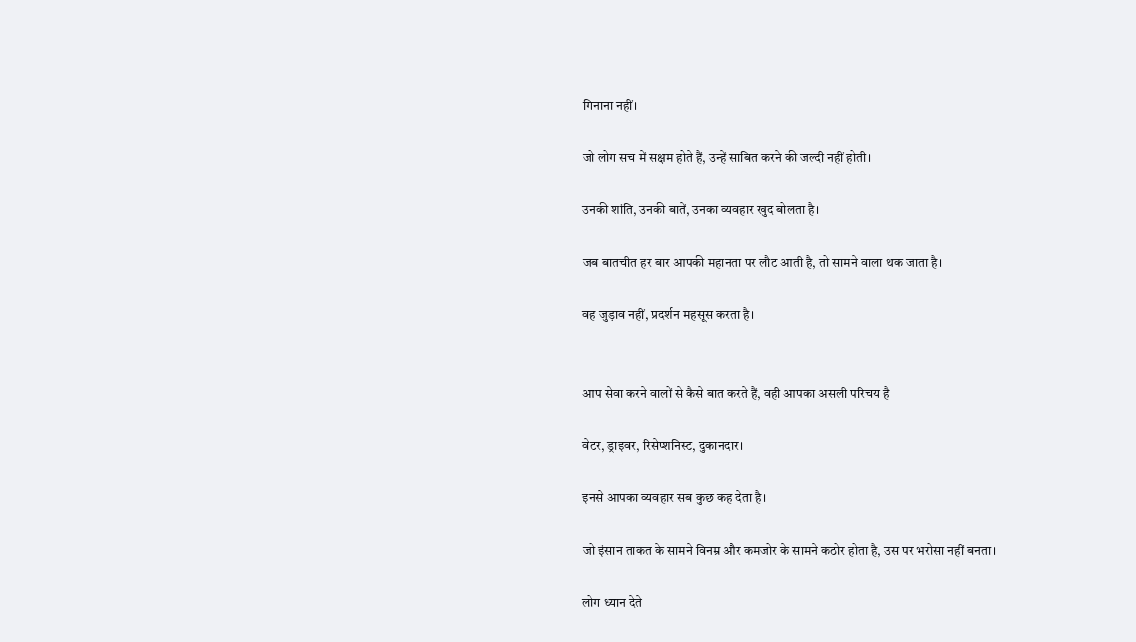गिनाना नहीं।

जो लोग सच में सक्षम होते हैं, उन्हें साबित करने की जल्दी नहीं होती।

उनकी शांति, उनकी बातें, उनका व्यवहार खुद बोलता है।

जब बातचीत हर बार आपकी महानता पर लौट आती है, तो सामने वाला थक जाता है।

वह जुड़ाव नहीं, प्रदर्शन महसूस करता है।


आप सेवा करने वालों से कैसे बात करते हैं, वही आपका असली परिचय है

वेटर, ड्राइवर, रिसेप्शनिस्ट, दुकानदार।

इनसे आपका व्यवहार सब कुछ कह देता है।

जो इंसान ताकत के सामने विनम्र और कमजोर के सामने कठोर होता है, उस पर भरोसा नहीं बनता।

लोग ध्यान देते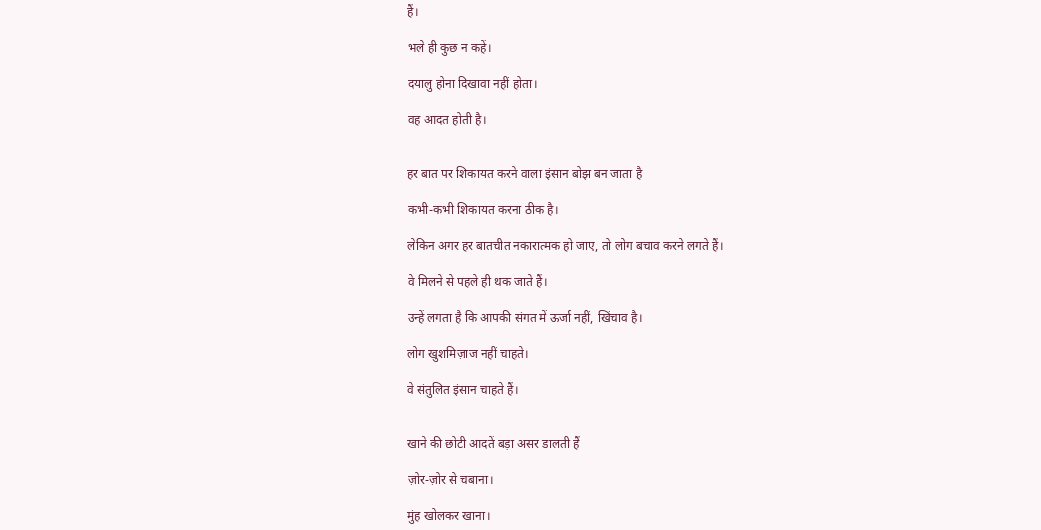हैं।

भले ही कुछ न कहें।

दयालु होना दिखावा नहीं होता।

वह आदत होती है।


हर बात पर शिकायत करने वाला इंसान बोझ बन जाता है

कभी-कभी शिकायत करना ठीक है।

लेकिन अगर हर बातचीत नकारात्मक हो जाए, तो लोग बचाव करने लगते हैं।

वे मिलने से पहले ही थक जाते हैं।

उन्हें लगता है कि आपकी संगत में ऊर्जा नहीं, खिंचाव है।

लोग खुशमिज़ाज नहीं चाहते।

वे संतुलित इंसान चाहते हैं।


खाने की छोटी आदतें बड़ा असर डालती हैं

ज़ोर-ज़ोर से चबाना।

मुंह खोलकर खाना।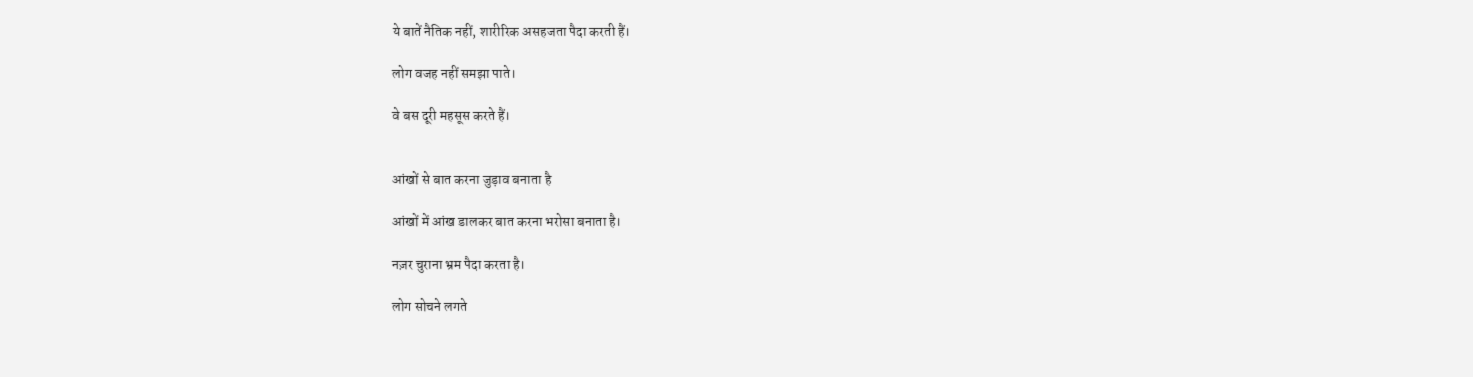ये बातें नैतिक नहीं, शारीरिक असहजता पैदा करती हैं।

लोग वजह नहीं समझा पाते।

वे बस दूरी महसूस करते हैं।


आंखों से बात करना जुड़ाव बनाता है

आंखों में आंख डालकर बात करना भरोसा बनाता है।

नज़र चुराना भ्रम पैदा करता है।

लोग सोचने लगते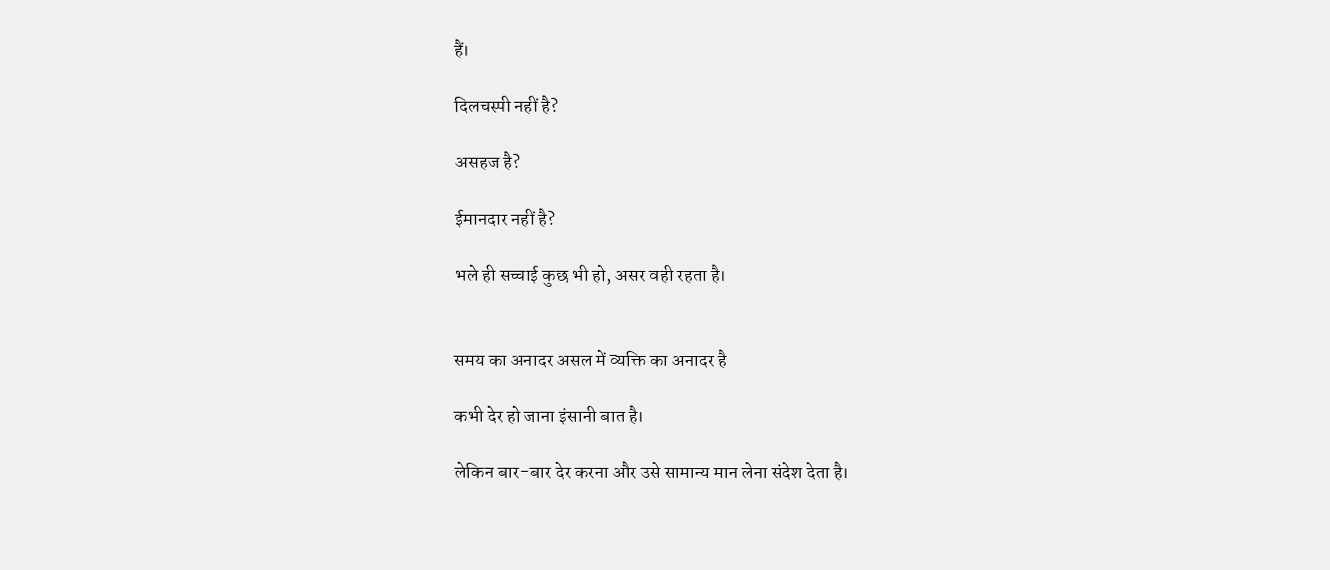हैं।

दिलचस्पी नहीं है?

असहज है?

ईमानदार नहीं है?

भले ही सच्चाई कुछ भी हो, असर वही रहता है।


समय का अनादर असल में व्यक्ति का अनादर है

कभी देर हो जाना इंसानी बात है।

लेकिन बार-बार देर करना और उसे सामान्य मान लेना संदेश देता है।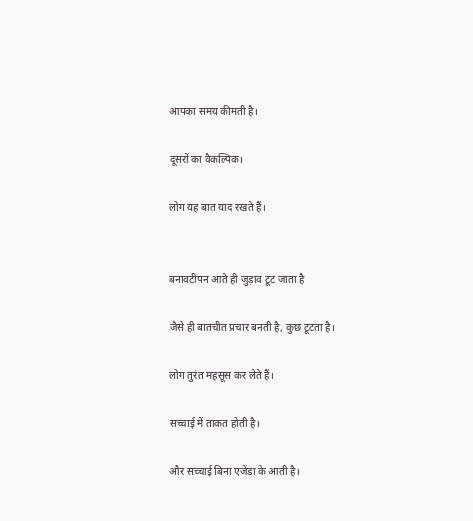आपका समय कीमती है।

दूसरों का वैकल्पिक।

लोग यह बात याद रखते हैं।


बनावटीपन आते ही जुड़ाव टूट जाता है

जैसे ही बातचीत प्रचार बनती है, कुछ टूटता है।

लोग तुरंत महसूस कर लेते हैं।

सच्चाई में ताकत होती है।

और सच्चाई बिना एजेंडा के आती है।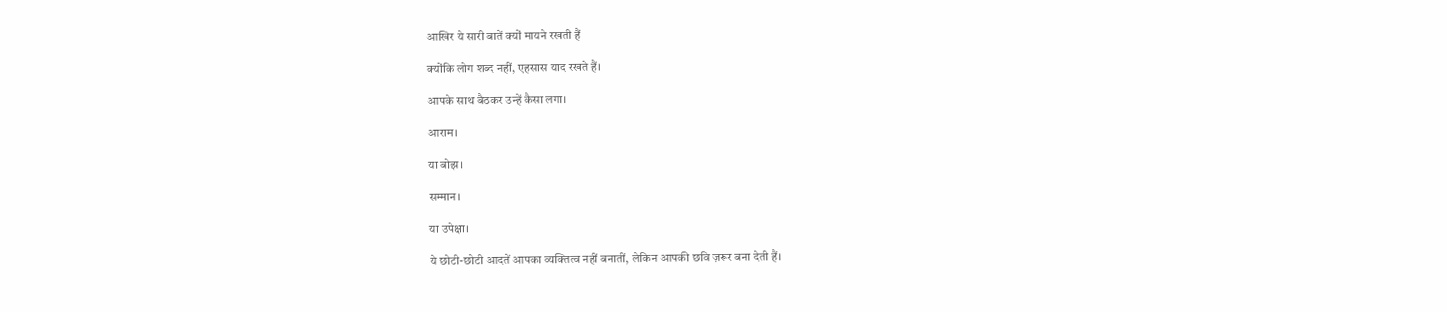आखिर ये सारी बातें क्यों मायने रखती हैं

क्योंकि लोग शब्द नहीं, एहसास याद रखते हैं।

आपके साथ बैठकर उन्हें कैसा लगा।

आराम।

या बोझ।

सम्मान।

या उपेक्षा।

ये छोटी-छोटी आदतें आपका व्यक्तित्व नहीं बनातीं, लेकिन आपकी छवि ज़रूर बना देती हैं।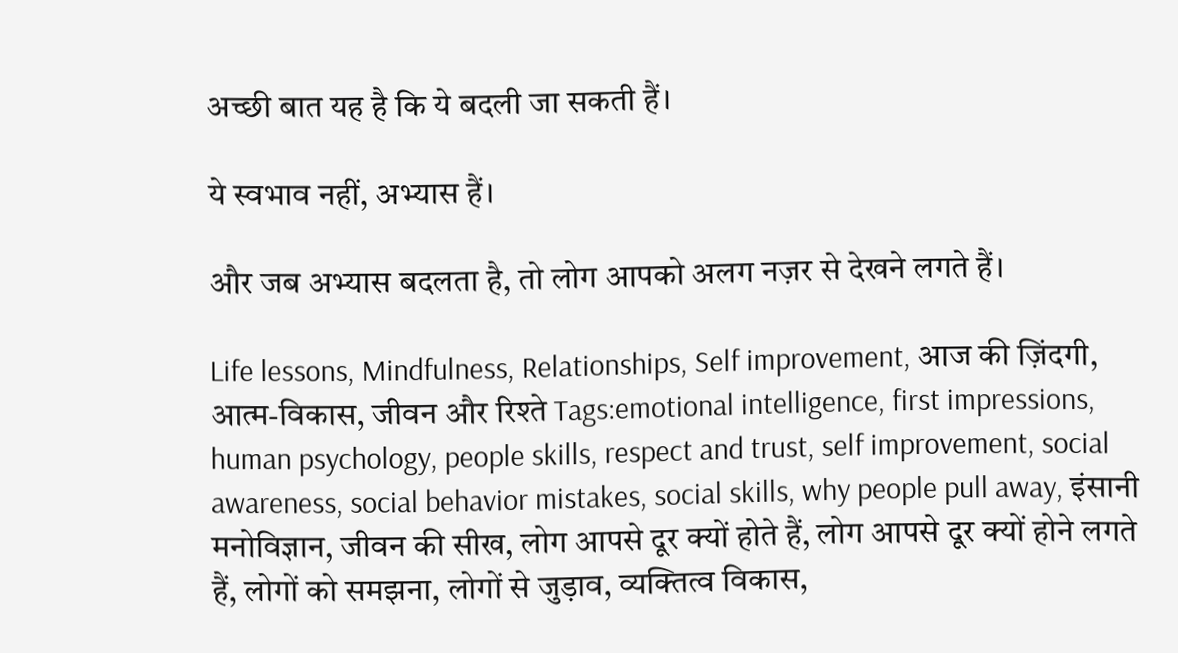अच्छी बात यह है कि ये बदली जा सकती हैं।

ये स्वभाव नहीं, अभ्यास हैं।

और जब अभ्यास बदलता है, तो लोग आपको अलग नज़र से देखने लगते हैं।

Life lessons, Mindfulness, Relationships, Self improvement, आज की ज़िंदगी, आत्म-विकास, जीवन और रिश्ते Tags:emotional intelligence, first impressions, human psychology, people skills, respect and trust, self improvement, social awareness, social behavior mistakes, social skills, why people pull away, इंसानी मनोविज्ञान, जीवन की सीख, लोग आपसे दूर क्यों होते हैं, लोग आपसे दूर क्यों होने लगते हैं, लोगों को समझना, लोगों से जुड़ाव, व्यक्तित्व विकास,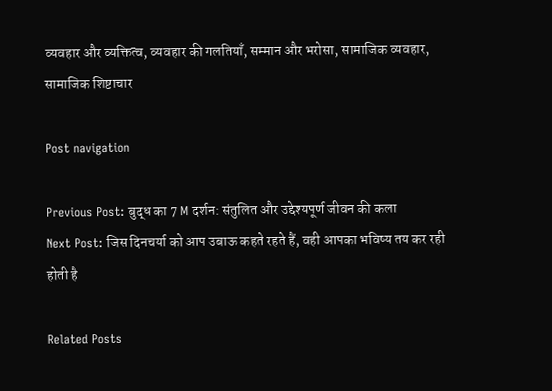व्यवहार और व्यक्तित्व, व्यवहार की गलतियाँ, सम्मान और भरोसा, सामाजिक व्यवहार, सामाजिक शिष्टाचार

Post navigation

Previous Post: बुद्ध का 7 M दर्शन: संतुलित और उद्देश्यपूर्ण जीवन की कला
Next Post: जिस दिनचर्या को आप उबाऊ कहते रहते हैं, वही आपका भविष्य तय कर रही होती है

Related Posts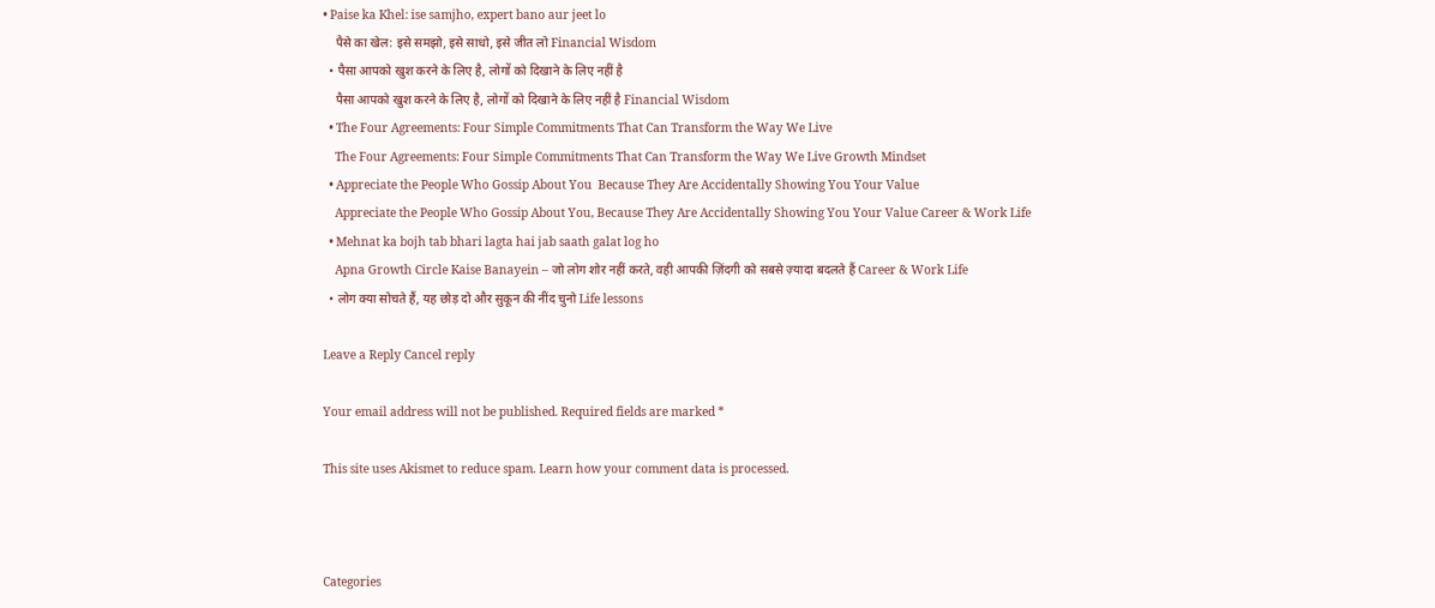• Paise ka Khel: ise samjho, expert bano aur jeet lo
    पैसे का खेल: इसे समझो, इसे साधो, इसे जीत लो Financial Wisdom
  • पैसा आपको खुश करने के लिए है, लोगों को दिखाने के लिए नहीं है
    पैसा आपको खुश करने के लिए है, लोगों को दिखाने के लिए नहीं है Financial Wisdom
  • The Four Agreements: Four Simple Commitments That Can Transform the Way We Live
    The Four Agreements: Four Simple Commitments That Can Transform the Way We Live Growth Mindset
  • Appreciate the People Who Gossip About You  Because They Are Accidentally Showing You Your Value
    Appreciate the People Who Gossip About You, Because They Are Accidentally Showing You Your Value Career & Work Life
  • Mehnat ka bojh tab bhari lagta hai jab saath galat log ho
    Apna Growth Circle Kaise Banayein – जो लोग शोर नहीं करते, वही आपकी ज़िंदगी को सबसे ज़्यादा बदलते हैं Career & Work Life
  • लोग क्या सोचते हैं, यह छोड़ दो और सुकून की नींद चुनो Life lessons

Leave a Reply Cancel reply

Your email address will not be published. Required fields are marked *

This site uses Akismet to reduce spam. Learn how your comment data is processed.



Categories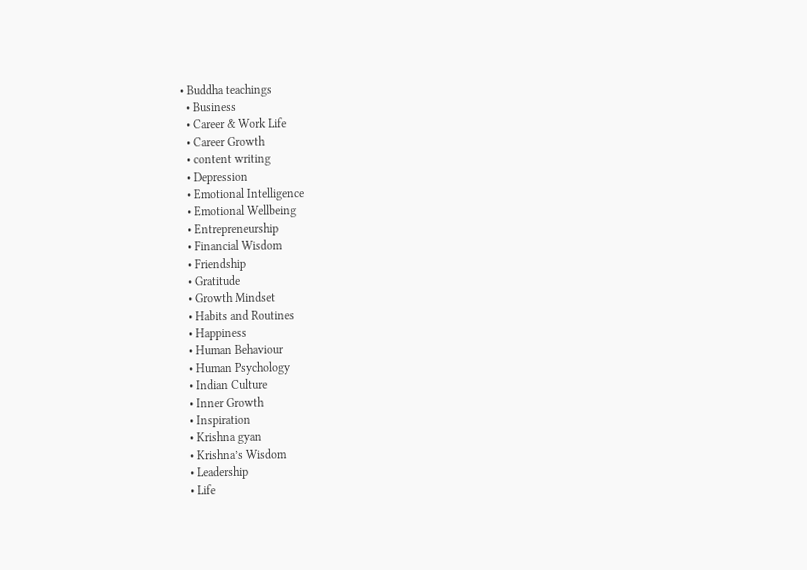• Buddha teachings
  • Business
  • Career & Work Life
  • Career Growth
  • content writing
  • Depression
  • Emotional Intelligence
  • Emotional Wellbeing
  • Entrepreneurship
  • Financial Wisdom
  • Friendship
  • Gratitude
  • Growth Mindset
  • Habits and Routines
  • Happiness
  • Human Behaviour
  • Human Psychology
  • Indian Culture
  • Inner Growth
  • Inspiration
  • Krishna gyan
  • Krishna’s Wisdom
  • Leadership
  • Life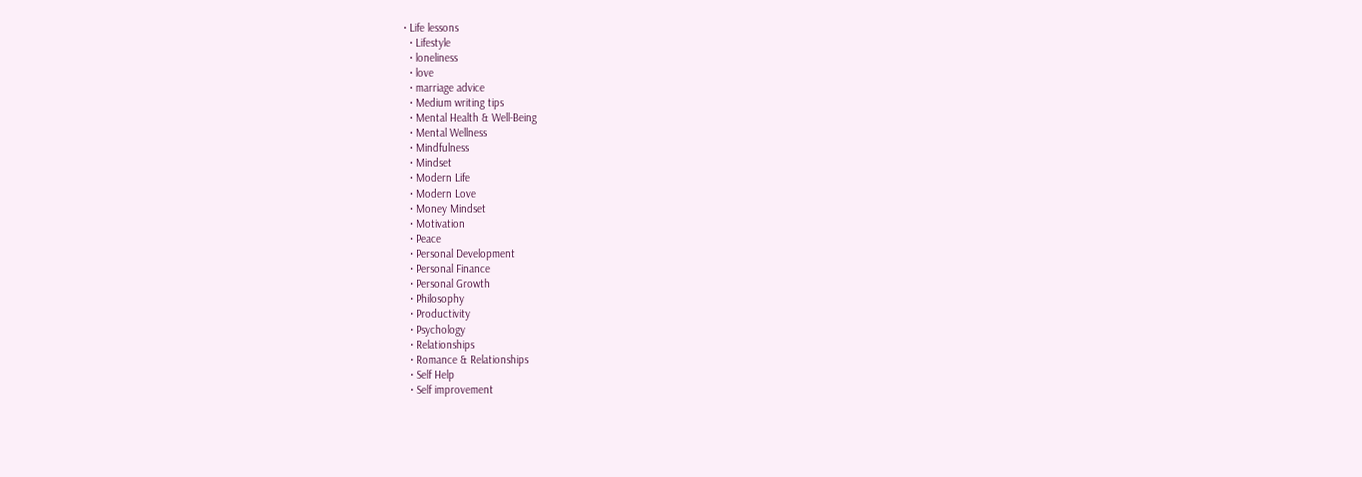• Life lessons
  • Lifestyle
  • loneliness
  • love
  • marriage advice
  • Medium writing tips
  • Mental Health & Well-Being
  • Mental Wellness
  • Mindfulness
  • Mindset
  • Modern Life
  • Modern Love
  • Money Mindset
  • Motivation
  • Peace
  • Personal Development
  • Personal Finance
  • Personal Growth
  • Philosophy
  • Productivity
  • Psychology
  • Relationships
  • Romance & Relationships
  • Self Help
  • Self improvement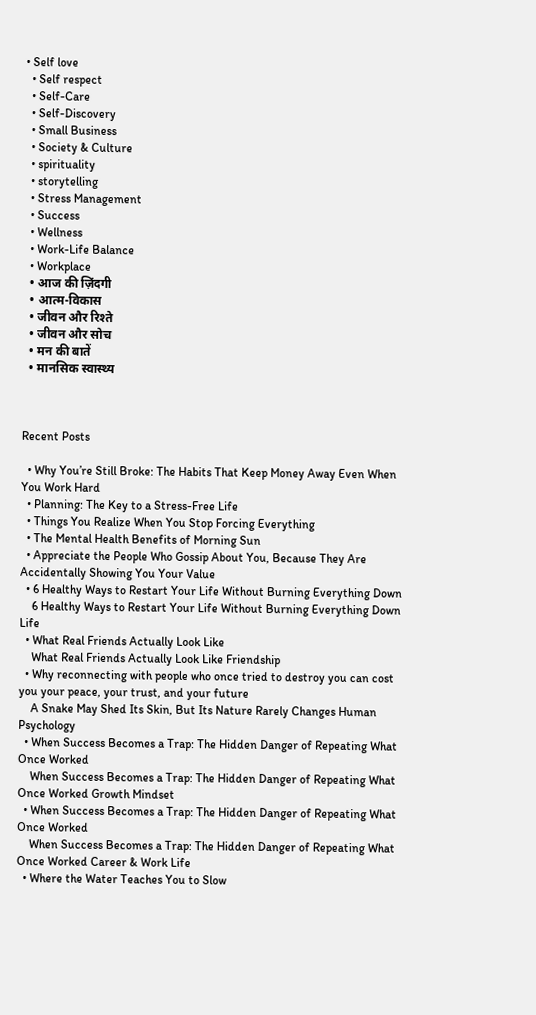• Self love
  • Self respect
  • Self-Care
  • Self-Discovery
  • Small Business
  • Society & Culture
  • spirituality
  • storytelling
  • Stress Management
  • Success
  • Wellness
  • Work-Life Balance
  • Workplace
  • आज की ज़िंदगी
  • आत्म-विकास
  • जीवन और रिश्ते
  • जीवन और सोच
  • मन की बातें
  • मानसिक स्वास्थ्य



Recent Posts

  • Why You’re Still Broke: The Habits That Keep Money Away Even When You Work Hard
  • Planning: The Key to a Stress-Free Life
  • Things You Realize When You Stop Forcing Everything
  • The Mental Health Benefits of Morning Sun
  • Appreciate the People Who Gossip About You, Because They Are Accidentally Showing You Your Value
  • 6 Healthy Ways to Restart Your Life Without Burning Everything Down
    6 Healthy Ways to Restart Your Life Without Burning Everything Down Life
  • What Real Friends Actually Look Like
    What Real Friends Actually Look Like Friendship
  • Why reconnecting with people who once tried to destroy you can cost you your peace, your trust, and your future
    A Snake May Shed Its Skin, But Its Nature Rarely Changes Human Psychology
  • When Success Becomes a Trap: The Hidden Danger of Repeating What Once Worked
    When Success Becomes a Trap: The Hidden Danger of Repeating What Once Worked Growth Mindset
  • When Success Becomes a Trap: The Hidden Danger of Repeating What Once Worked
    When Success Becomes a Trap: The Hidden Danger of Repeating What Once Worked Career & Work Life
  • Where the Water Teaches You to Slow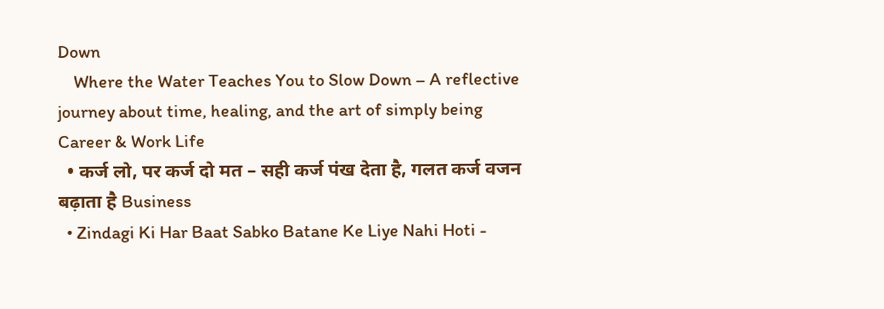Down
    Where the Water Teaches You to Slow Down – A reflective journey about time, healing, and the art of simply being Career & Work Life
  • कर्ज लो, पर कर्ज दो मत – सही कर्ज पंख देता है, गलत कर्ज वजन बढ़ाता है Business
  • Zindagi Ki Har Baat Sabko Batane Ke Liye Nahi Hoti -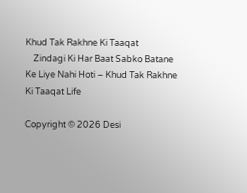Khud Tak Rakhne Ki Taaqat
    Zindagi Ki Har Baat Sabko Batane Ke Liye Nahi Hoti – Khud Tak Rakhne Ki Taaqat Life

Copyright © 2026 Desi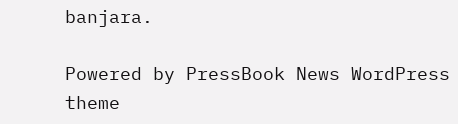banjara.

Powered by PressBook News WordPress theme